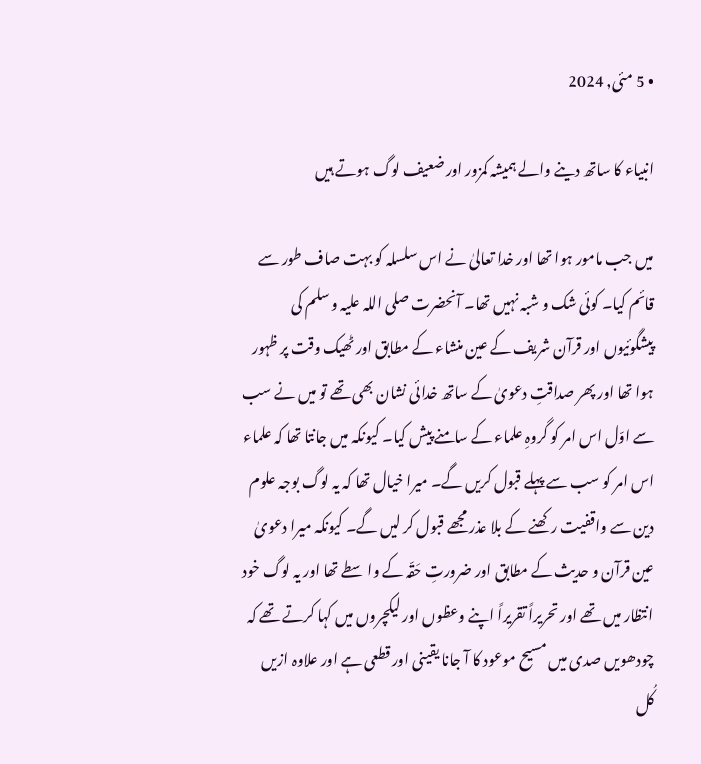• 5 مئی, 2024

انبیاء کا ساتھ دینے والے ہمیشہ کمزور اور ضعیف لوگ ہوتے ہیں

میں جب مامور ہوا تھا اور خدا تعالیٰ نے اس سلسلہ کو بہت صاف طور سے قائم کیا۔ کوئی شک و شبہ نہیں تھا۔ آنحضرت صلی اللہ علیہ و سلم کی پیشگوئیوں اور قرآن شریف کے عین منشاء کے مطابق اور ٹھیک وقت پر ظہور ہوا تھا اور پھر صداقتِ دعویٰ کے ساتھ خدائی نشان بھی تھے تو میں نے سب سے اوّل اس امر کو گروہِ علماء کے سامنے پیش کیا۔ کیونکہ میں جانتا تھا کہ علماء اس امر کو سب سے پہلے قبول کریں گے۔ میرا خیال تھا کہ یہ لوگ بوجہ علوم دین سے واقفیت رکھنے کے بلا عذر مجھے قبول کر لیں گے۔ کیونکہ میرا دعویٰ عین قرآن و حدیث کے مطابق اور ضرورتِ حَقّہ کے واسطے تھا اور یہ لوگ خود انتظار میں تھے اور تحریراً تقریراً اپنے وعظوں اور لیکچروں میں کہا کرتے تھے کہ چودھویں صدی میں مسیح موعود کا آ جانا یقینی اور قطعی ہے اور علاوہ ازیں کُل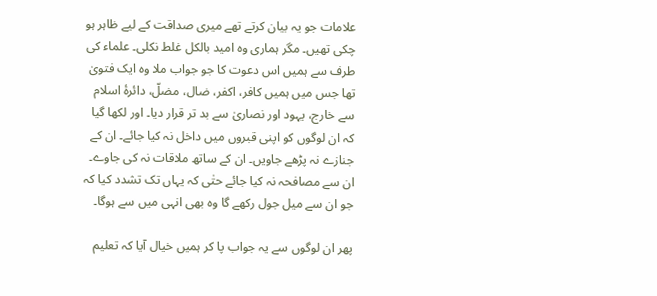علامات جو یہ بیان کرتے تھے میری صداقت کے لیے ظاہر ہو چکی تھیں۔ مگر ہماری وہ امید بالکل غلط نکلی۔ علماء کی طرف سے ہمیں اس دعوت کا جو جواب ملا وہ ایک فتویٰ تھا جس میں ہمیں کافر، اکفر، ضال، مضلّ، دائرۂ اسلام سے خارج، یہود اور نصاریٰ سے بد تر قرار دیا۔ اور لکھا گیا کہ ان لوگوں کو اپنی قبروں میں داخل نہ کیا جائے۔ ان کے جنازے نہ پڑھے جاویں۔ ان کے ساتھ ملاقات نہ کی جاوے۔ ان سے مصافحہ نہ کیا جائے حتٰی کہ یہاں تک تشدد کیا کہ جو ان سے میل جول رکھے گا وہ بھی انہی میں سے ہوگا۔

پھر ان لوگوں سے یہ جواب پا کر ہمیں خیال آیا کہ تعلیم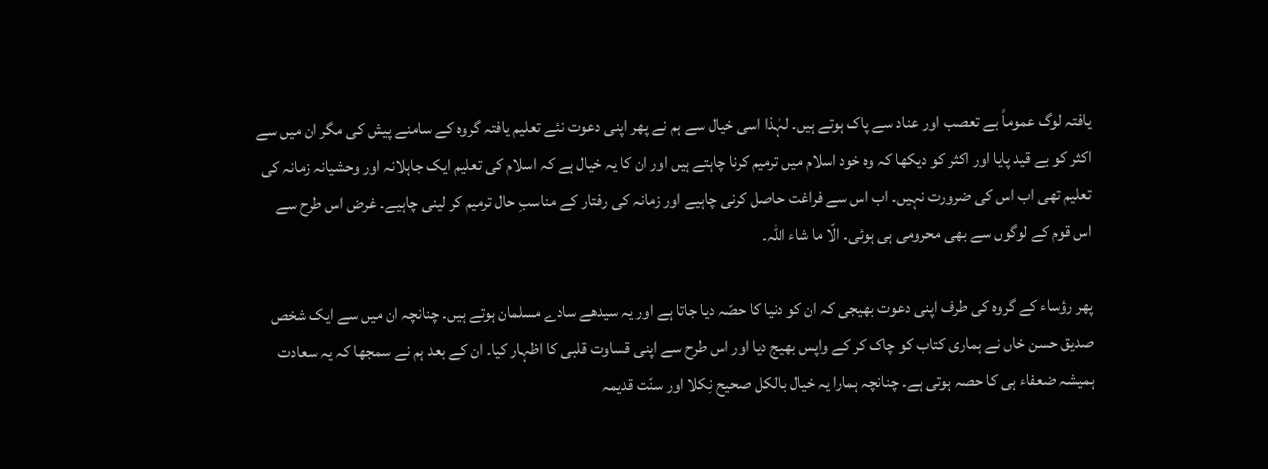یافتہ لوگ عموماً بے تعصب اور عناد سے پاک ہوتے ہیں۔ لہٰذا اسی خیال سے ہم نے پھر اپنی دعوت نئے تعلیم یافتہ گروہ کے سامنے پیش کی مگر ان میں سے اکثر کو بے قید پایا اور اکثر کو دیکھا کہ وہ خود اسلام میں ترمیم کرنا چاہتے ہیں اور ان کا یہ خیال ہے کہ اسلام کی تعلیم ایک جاہلانہ اور وحشیانہ زمانہ کی تعلیم تھی اب اس کی ضرورت نہیں۔ اب اس سے فراغت حاصل کرنی چاہیے اور زمانہ کی رفتار کے مناسبِ حال ترمیم کر لینی چاہیے۔ غرض اس طرح سے اس قوم کے لوگوں سے بھی محرومی ہی ہوئی۔ الّا ما شاء اللہ۔

پھر رؤساء کے گروہ کی طرف اپنی دعوت بھیجی کہ ان کو دنیا کا حصّہ دیا جاتا ہے اور یہ سیدھے سادے مسلمان ہوتے ہیں۔ چنانچہ ان میں سے ایک شخص صدیق حسن خاں نے ہماری کتاب کو چاک کر کے واپس بھیج دیا اور اس طرح سے اپنی قساوت قلبی کا اظہار کیا۔ ان کے بعد ہم نے سمجھا کہ یہ سعادت ہمیشہ ضعفاء ہی کا حصہ ہوتی ہے۔ چنانچہ ہمارا یہ خیال بالکل صحیح نِکلا اور سنّت قدیمہ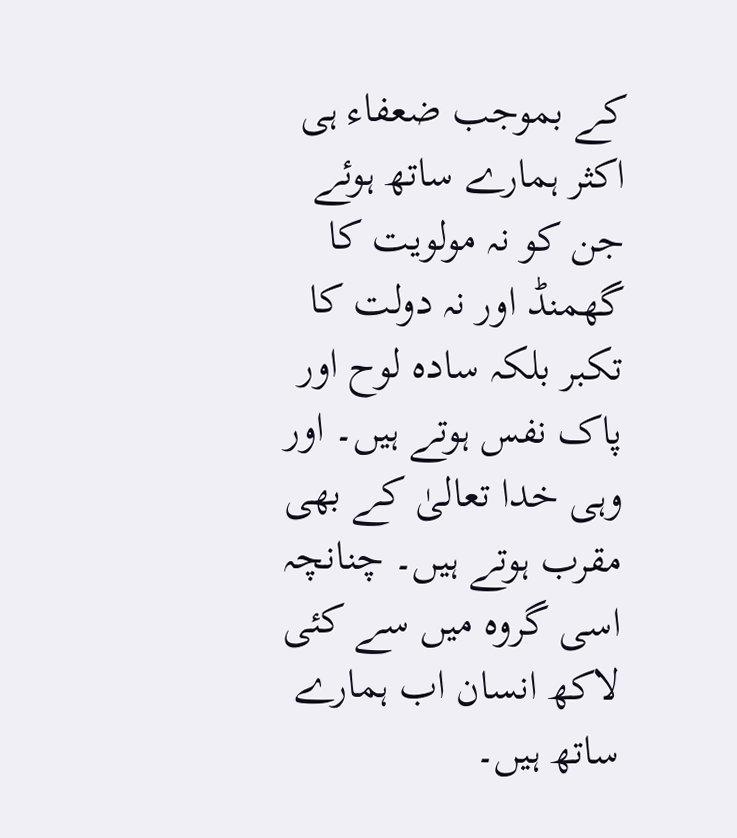کے بموجب ضعفاء ہی اکثر ہمارے ساتھ ہوئے جن کو نہ مولویت کا گھمنڈ اور نہ دولت کا تکبر بلکہ سادہ لوح اور پاک نفس ہوتے ہیں۔ اور وہی خدا تعالیٰ کے بھی مقرب ہوتے ہیں۔ چنانچہ اسی گروہ میں سے کئی لاکھ انسان اب ہمارے ساتھ ہیں۔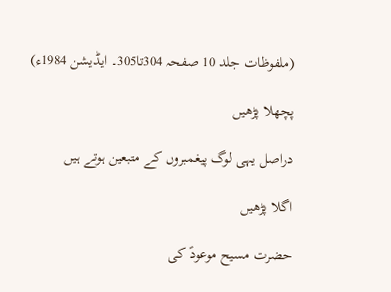(ملفوظات جلد 10 صفحہ 304تا305۔ ایڈیشن 1984ء)

پچھلا پڑھیں

دراصل یہی لوگ پیغمبروں کے متبعین ہوتے ہیں

اگلا پڑھیں

حضرت مسیح موعودؑ کی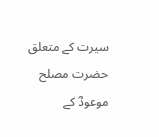سیرت کے متعلق حضرت مصلح موعودؓ کے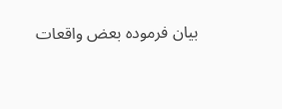بیان فرمودہ بعض واقعات